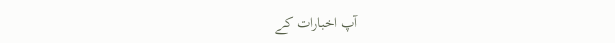آپ اخبارات کے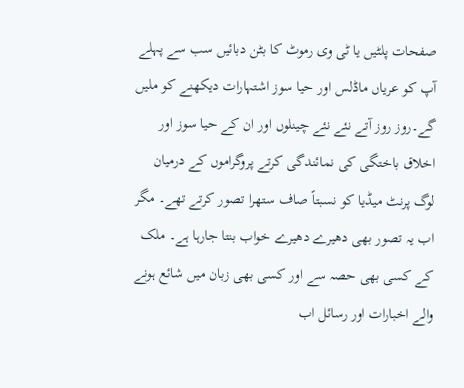صفحات پلٹیں یا ٹی وی رموٹ کا بٹن دبائیں سب سے پہلے آپ کو عریاں ماڈلس اور حیا سوز اشتہارات دیکھنے کو ملیں گے۔روز روز آتے نئے نئے چینلوں اور ان کے حیا سوز اور اخلاق باختگی کی نمائندگی کرتے پروگراموں کے درمیان لوگ پرنٹ میڈیا کو نسبتاً صاف ستھرا تصور کرتے تھے۔ مگر اب یہ تصور بھی دھیرے دھیرے خواب بنتا جارہا ہے۔ ملک کے کسی بھی حصہ سے اور کسی بھی زبان میں شائع ہونے والے اخبارات اور رسائل اب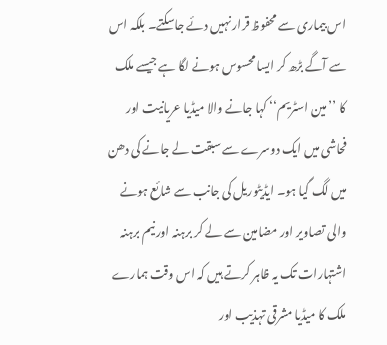اس بیماری سے محفوظ قرار نہیں دئے جاسکتے۔ بلکہ اس سے آگے بڑھ کر ایسا محسوس ہونے لگا ہے جیسے ملک کا ’’مین اسٹریم‘‘ کہا جانے والا میڈیا عریانیت اور فحاشی میں ایک دوسرے سے سبقت لے جانے کی دھن میں لگ گیا ہو۔ ایڈیٹوریل کی جانب سے شائع ہونے والی تصاویر اور مضامین سے لے کر برہنہ اور نیم برہنہ اشتہارات تک یہ ظاہر کرتے ہیں کہ اس وقت ہمارے ملک کا میڈیا مشرقی تہذیب اور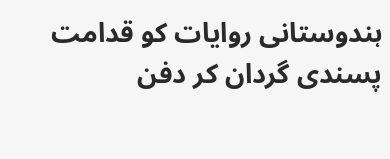ہندوستانی روایات کو قدامت پسندی گردان کر دفن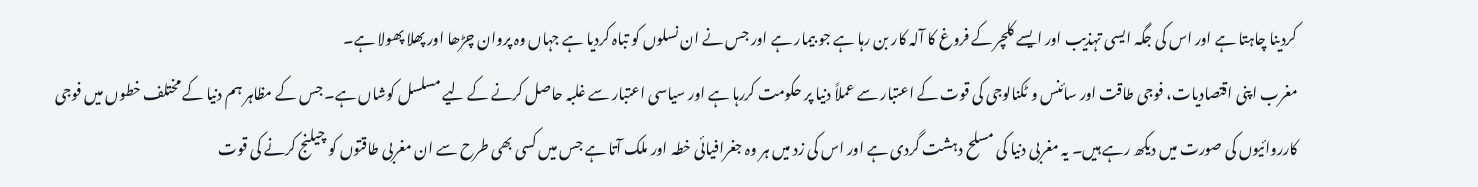کردینا چاہتا ہے اور اس کی جگہ ایسی تہذیب اور ایسے کلچر کے فروغ کا آلہ کار بن رہا ہے جو بیمار ہے اور جس نے ان نسلوں کو تباہ کردیا ہے جہاں وہ پروان چڑھا اور پھلا پھولا ہے۔
مغرب اپنی اقتصادیات، فوجی طاقت اور سائنس و ٹکنالوجی کی قوت کے اعتبار سے عملاً دنیا پر حکومت کررہا ہے اور سیاسی اعتبار سے غلبہ حاصل کرنے کے لیے مسلسل کوشاں ہے۔ جس کے مظاہر ہم دنیا کے مختلف خطوں میں فوجی کارروائیوں کی صورت میں دیکھ رہے ہیں۔ یہ مغربی دنیا کی مسلح دہشت گردی ہے اور اس کی زد میں ہر وہ جغرافیائی خطہ اور ملک آتا ہے جس میں کسی بھی طرح سے ان مغربی طاقتوں کو چیلنج کرنے کی قوت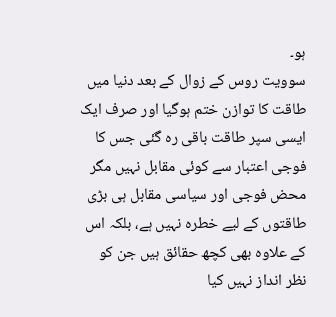ہو۔
سوویت روس کے زوال کے بعد دنیا میں طاقت کا توازن ختم ہوگیا اور صرف ایک ایسی سپر طاقت باقی رہ گئی جس کا فوجی اعتبار سے کوئی مقابل نہیں مگر محض فوجی اور سیاسی مقابل ہی بڑی طاقتوں کے لیے خطرہ نہیں ہے، بلکہ اس کے علاوہ بھی کچھ حقائق ہیں جن کو نظر انداز نہیں کیا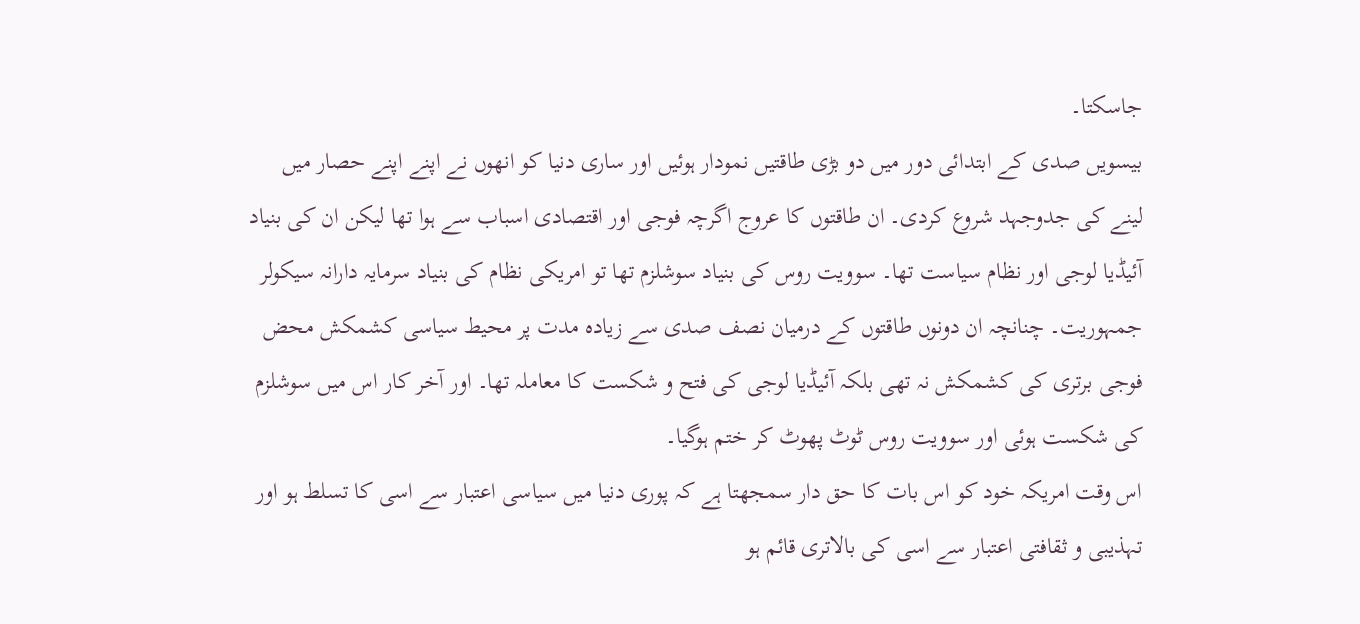جاسکتا۔
بیسویں صدی کے ابتدائی دور میں دو بڑی طاقتیں نمودار ہوئیں اور ساری دنیا کو انھوں نے اپنے اپنے حصار میں لینے کی جدوجہد شروع کردی۔ ان طاقتوں کا عروج اگرچہ فوجی اور اقتصادی اسباب سے ہوا تھا لیکن ان کی بنیاد آئیڈیا لوجی اور نظام سیاست تھا۔ سوویت روس کی بنیاد سوشلزم تھا تو امریکی نظام کی بنیاد سرمایہ دارانہ سیکولر جمہوریت۔ چنانچہ ان دونوں طاقتوں کے درمیان نصف صدی سے زیادہ مدت پر محیط سیاسی کشمکش محض فوجی برتری کی کشمکش نہ تھی بلکہ آئیڈیا لوجی کی فتح و شکست کا معاملہ تھا۔ اور آخر کار اس میں سوشلزم کی شکست ہوئی اور سوویت روس ٹوٹ پھوٹ کر ختم ہوگیا۔
اس وقت امریکہ خود کو اس بات کا حق دار سمجھتا ہے کہ پوری دنیا میں سیاسی اعتبار سے اسی کا تسلط ہو اور تہذیبی و ثقافتی اعتبار سے اسی کی بالاتری قائم ہو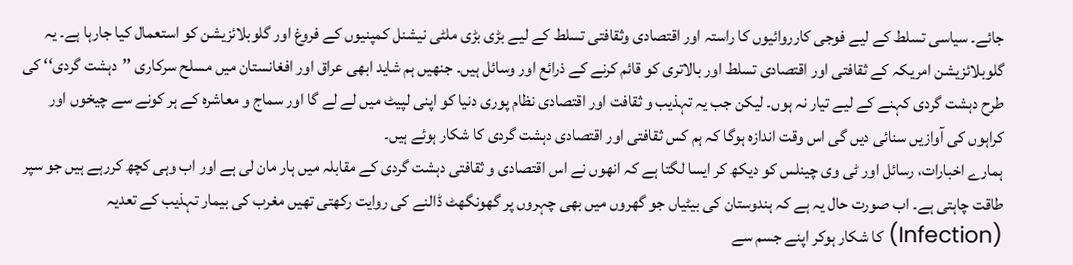جائے۔ سیاسی تسلط کے لیے فوجی کارروائیوں کا راستہ اور اقتصادی وثقافتی تسلط کے لیے بڑی بڑی ملٹی نیشنل کمپنیوں کے فروغ اور گلوبلائزیشن کو استعمال کیا جارہا ہے۔ یہ گلوبلائزیشن امریکہ کے ثقافتی اور اقتصادی تسلط اور بالاتری کو قائم کرنے کے ذرائع اور وسائل ہیں۔ جنھیں ہم شاید ابھی عراق اور افغانستان میں مسلح سرکاری ’’دہشت گردی‘‘ کی طرح دہشت گردی کہنے کے لیے تیار نہ ہوں۔ لیکن جب یہ تہذیب و ثقافت اور اقتصادی نظام پوری دنیا کو اپنی لپیٹ میں لے لے گا اور سماج و معاشرہ کے ہر کونے سے چیخوں اور کراہوں کی آوازیں سنائی دیں گی اس وقت اندازہ ہوگا کہ ہم کس ثقافتی اور اقتصادی دہشت گردی کا شکار ہوئے ہیں۔
ہمارے اخبارات، رسائل اور ٹی وی چینلس کو دیکھ کر ایسا لگتا ہے کہ انھوں نے اس اقتصادی و ثقافتی دہشت گردی کے مقابلہ میں ہار مان لی ہے اور اب وہی کچھ کررہے ہیں جو سپر طاقت چاہتی ہے۔ اب صورت حال یہ ہے کہ ہندوستان کی بیٹیاں جو گھروں میں بھی چہروں پر گھونگھٹ ڈالنے کی روایت رکھتی تھیں مغرب کی بیمار تہذیب کے تعدیہ (Infection) کا شکار ہوکر اپنے جسم سے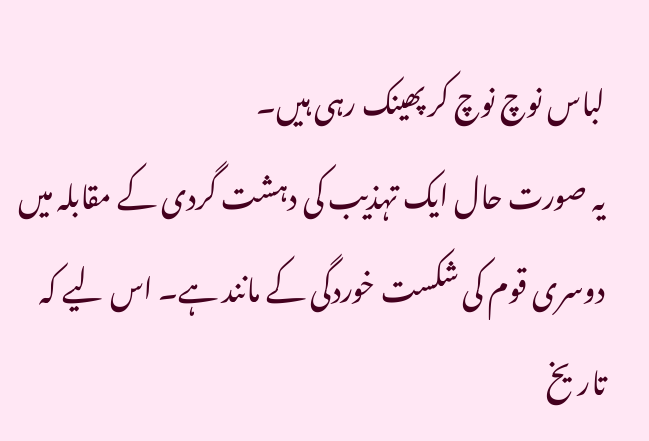لباس نوچ نوچ کر پھینک رہی ہیں۔
یہ صورت حال ایک تہذیب کی دہشت گردی کے مقابلہ میں دوسری قوم کی شکست خوردگی کے مانند ہے۔ اس لیے کہ تاریخ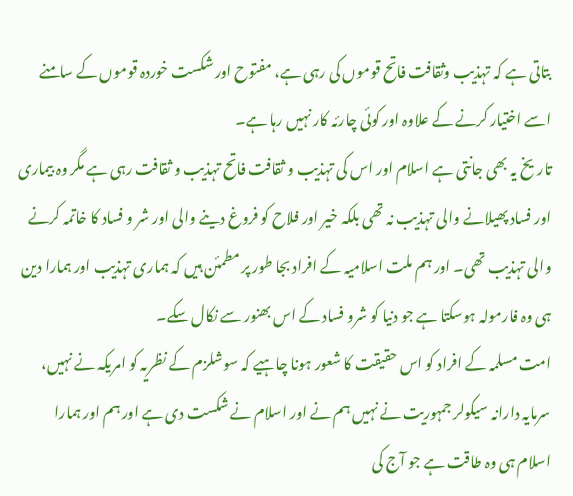بتاتی ہے کہ تہذیب وثقافت فاتح قوموں کی رہی ہے، مفتوح اور شکست خوردہ قوموں کے سامنے اسے اختیار کرنے کے علاوہ اور کوئی چارئہ کار نہیں رہا ہے۔
تاریخ یہ بھی جانتی ہے اسلام اور اس کی تہذیب و ثقافت فاتح تہذیب و ثقافت رہی ہے مگر وہ بیماری اور فساد پھیلانے والی تہذیب نہ تھی بلکہ خیر اور فلاح کو فروغ دینے والی اور شر و فساد کا خاتمہ کرنے والی تہذیب تھی۔ اور ہم ملت اسلامیہ کے افراد بجا طور پر مطمئن ہیں کہ ہماری تہذیب اور ہمارا دین ہی وہ فارمولہ ہوسکتا ہے جو دنیا کو شرو فساد کے اس بھنور سے نکال سکے۔
امت مسلمہ کے افراد کو اس حقیقت کا شعور ہونا چاہیے کہ سوشلزم کے نظریہ کو امریکہ نے نہیں، سرمایہ دارانہ سیکولر جمہوریت نے نہیں ہم نے اور اسلام نے شکست دی ہے اور ہم اور ہمارا اسلام ہی وہ طاقت ہے جو آج کی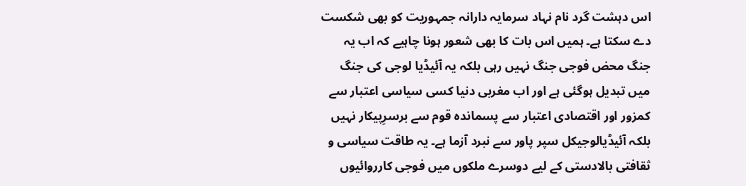اس دہشت گرد نام نہاد سرمایہ دارانہ جمہوریت کو بھی شکست دے سکتا ہے۔ ہمیں اس بات کا بھی شعور ہونا چاہیے کہ اب یہ جنگ محض فوجی جنگ نہیں رہی بلکہ یہ آئیڈیا لوجی کی جنگ میں تبدیل ہوگئی ہے اور اب مغربی دنیا کسی سیاسی اعتبار سے کمزور اور اقتصادی اعتبار سے پسماندہ قوم سے برسرِپیکار نہیں بلکہ آئیڈیالوجیکل سپر پاور سے نبرد آزما ہے۔ یہ طاقت سیاسی و ثقافتی بالادستی کے لیے دوسرے ملکوں میں فوجی کارروائیوں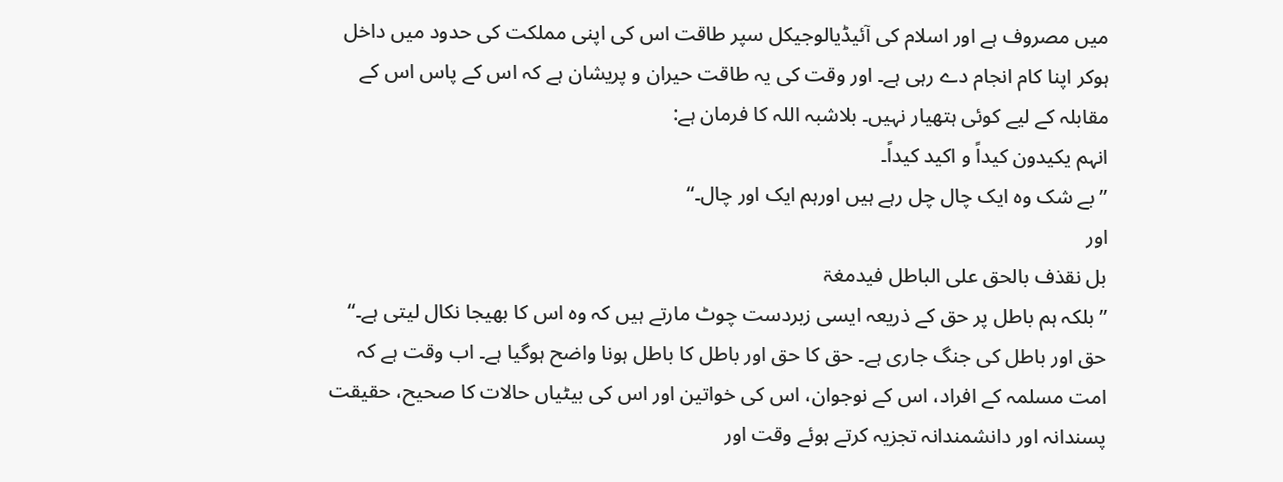میں مصروف ہے اور اسلام کی آئیڈیالوجیکل سپر طاقت اس کی اپنی مملکت کی حدود میں داخل ہوکر اپنا کام انجام دے رہی ہے۔ اور وقت کی یہ طاقت حیران و پریشان ہے کہ اس کے پاس اس کے مقابلہ کے لیے کوئی ہتھیار نہیں۔ بلاشبہ اللہ کا فرمان ہے:
انہم یکیدون کیداً و اکید کیداً۔
’’بے شک وہ ایک چال چل رہے ہیں اورہم ایک اور چال۔‘‘
اور
بل نقذف بالحق علی الباطل فیدمغۃ
’’بلکہ ہم باطل پر حق کے ذریعہ ایسی زبردست چوٹ مارتے ہیں کہ وہ اس کا بھیجا نکال لیتی ہے۔‘‘
حق اور باطل کی جنگ جاری ہے۔ حق کا حق اور باطل کا باطل ہونا واضح ہوگیا ہے۔ اب وقت ہے کہ امت مسلمہ کے افراد، اس کے نوجوان، اس کی خواتین اور اس کی بیٹیاں حالات کا صحیح، حقیقت پسندانہ اور دانشمندانہ تجزیہ کرتے ہوئے وقت اور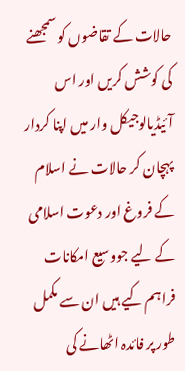حالات کے تقاضوں کو سمجھنے کی کوشش کریں اور اس آئیڈیالوجیکل وار میں اپنا کردار پہچان کر حالات نے اسلام کے فروغ اور دعوت اسلامی کے لیے جووسیع امکانات فراہم کیے ہیں ان سے مکمل طور پر فائدہ اٹھانے کی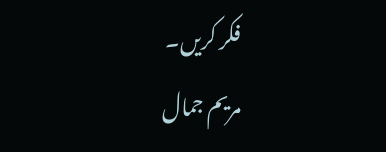فکر کریں۔
مریم جمال